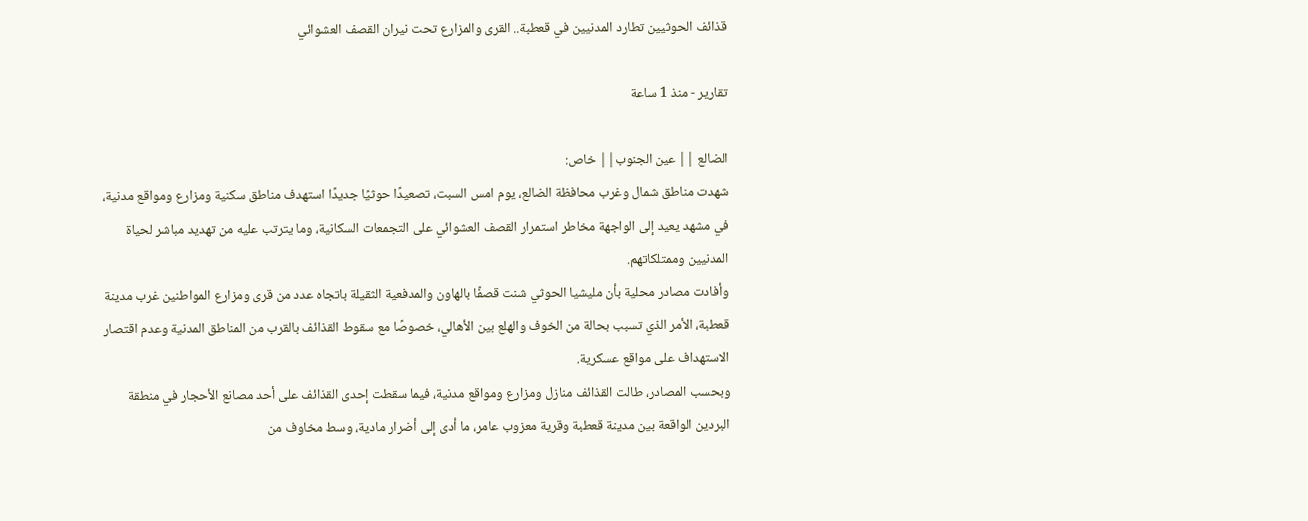قذائف الحوثيين تطارد المدنيين في قعطبة.. القرى والمزارع تحت نيران القصف العشوائي

تقارير - منذ 1 ساعة

الضالع || عين الجنوب|| خاص:
شهدت مناطق شمال وغرب محافظة الضالع، يوم امس السبت، تصعيدًا حوثيًا جديدًا استهدف مناطق سكنية ومزارع ومواقع مدنية، في مشهد يعيد إلى الواجهة مخاطر استمرار القصف العشوائي على التجمعات السكانية، وما يترتب عليه من تهديد مباشر لحياة المدنيين وممتلكاتهم.
وأفادت مصادر محلية بأن مليشيا الحوثي شنت قصفًا بالهاون والمدفعية الثقيلة باتجاه عدد من قرى ومزارع المواطنين غرب مدينة قعطبة، الأمر الذي تسبب بحالة من الخوف والهلع بين الأهالي، خصوصًا مع سقوط القذائف بالقرب من المناطق المدنية وعدم اقتصار الاستهداف على مواقع عسكرية.
وبحسب المصادر، طالت القذائف منازل ومزارع ومواقع مدنية، فيما سقطت إحدى القذائف على أحد مصانع الأحجار في منطقة البردين الواقعة بين مدينة قعطبة وقرية معزوب عامر، ما أدى إلى أضرار مادية، وسط مخاوف من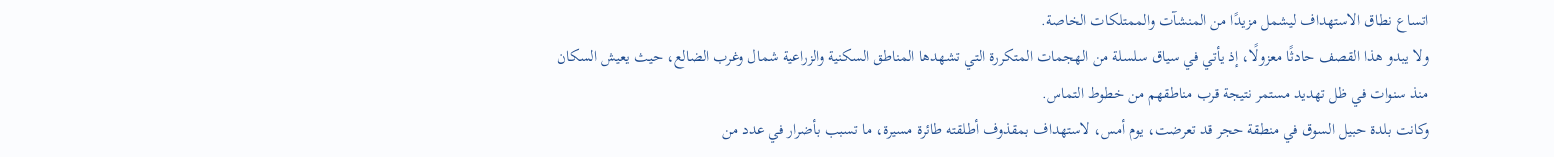اتساع نطاق الاستهداف ليشمل مزيدًا من المنشآت والممتلكات الخاصة.
ولا يبدو هذا القصف حادثًا معزولًا، إذ يأتي في سياق سلسلة من الهجمات المتكررة التي تشهدها المناطق السكنية والزراعية شمال وغرب الضالع، حيث يعيش السكان منذ سنوات في ظل تهديد مستمر نتيجة قرب مناطقهم من خطوط التماس.
وكانت بلدة حبيل السوق في منطقة حجر قد تعرضت، يوم أمس، لاستهداف بمقذوف أطلقته طائرة مسيرة، ما تسبب بأضرار في عدد من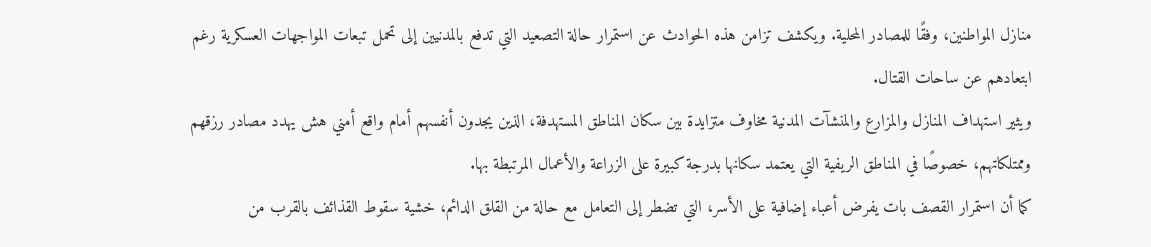منازل المواطنين، وفقًا للمصادر المحلية. ويكشف تزامن هذه الحوادث عن استمرار حالة التصعيد التي تدفع بالمدنيين إلى تحمل تبعات المواجهات العسكرية رغم ابتعادهم عن ساحات القتال.
ويثير استهداف المنازل والمزارع والمنشآت المدنية مخاوف متزايدة بين سكان المناطق المستهدفة، الذين يجدون أنفسهم أمام واقع أمني هش يهدد مصادر رزقهم وممتلكاتهم، خصوصًا في المناطق الريفية التي يعتمد سكانها بدرجة كبيرة على الزراعة والأعمال المرتبطة بها.
كما أن استمرار القصف بات يفرض أعباء إضافية على الأسر، التي تضطر إلى التعامل مع حالة من القلق الدائم، خشية سقوط القذائف بالقرب من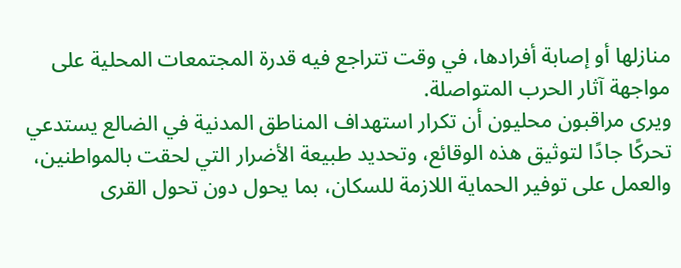منازلها أو إصابة أفرادها، في وقت تتراجع فيه قدرة المجتمعات المحلية على مواجهة آثار الحرب المتواصلة.
ويرى مراقبون محليون أن تكرار استهداف المناطق المدنية في الضالع يستدعي تحركًا جادًا لتوثيق هذه الوقائع، وتحديد طبيعة الأضرار التي لحقت بالمواطنين، والعمل على توفير الحماية اللازمة للسكان، بما يحول دون تحول القرى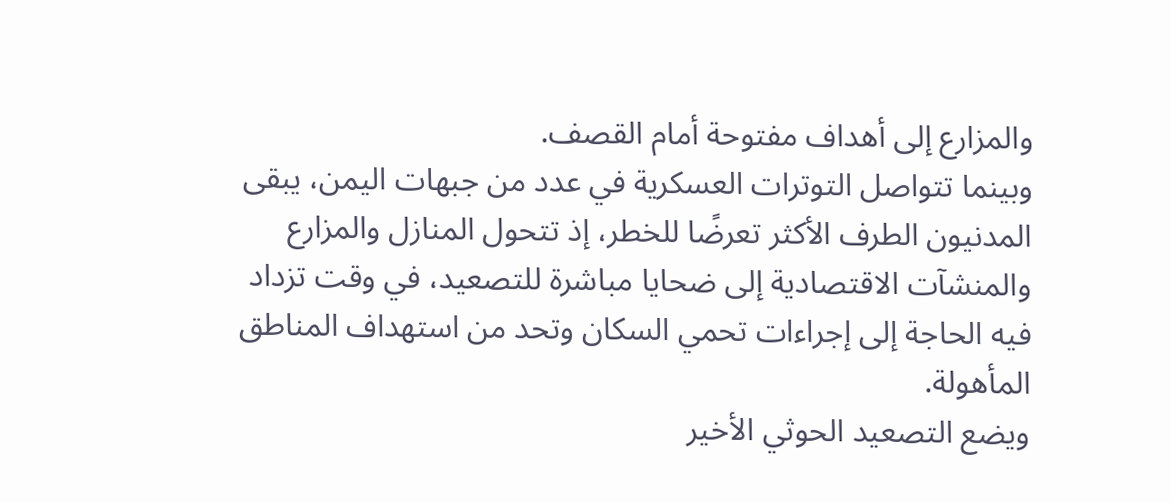والمزارع إلى أهداف مفتوحة أمام القصف.
وبينما تتواصل التوترات العسكرية في عدد من جبهات اليمن، يبقى المدنيون الطرف الأكثر تعرضًا للخطر، إذ تتحول المنازل والمزارع والمنشآت الاقتصادية إلى ضحايا مباشرة للتصعيد، في وقت تزداد فيه الحاجة إلى إجراءات تحمي السكان وتحد من استهداف المناطق المأهولة.
ويضع التصعيد الحوثي الأخير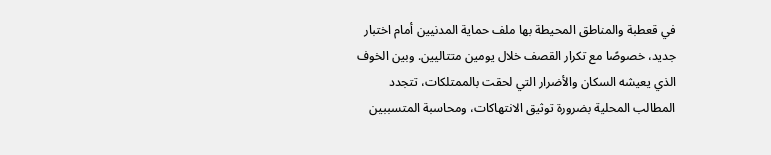في قعطبة والمناطق المحيطة بها ملف حماية المدنيين أمام اختبار جديد، خصوصًا مع تكرار القصف خلال يومين متتاليين. وبين الخوف الذي يعيشه السكان والأضرار التي لحقت بالممتلكات، تتجدد المطالب المحلية بضرورة توثيق الانتهاكات، ومحاسبة المتسببين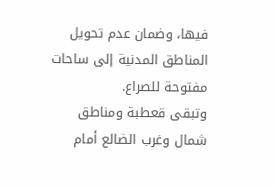فيها، وضمان عدم تحويل المناطق المدنية إلى ساحات مفتوحة للصراع.
وتبقى قعطبة ومناطق شمال وغرب الضالع أمام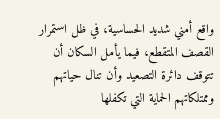واقع أمني شديد الحساسية، في ظل استمرار القصف المتقطع، فيما يأمل السكان أن تتوقف دائرة التصعيد وأن تنال حياتهم وممتلكاتهم الحماية التي تكفلها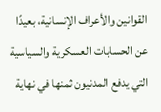القوانين والأعراف الإنسانية، بعيدًا عن الحسابات العسكرية والسياسية التي يدفع المدنيون ثمنها في نهاية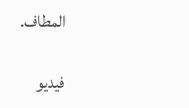المطاف.

فيديو